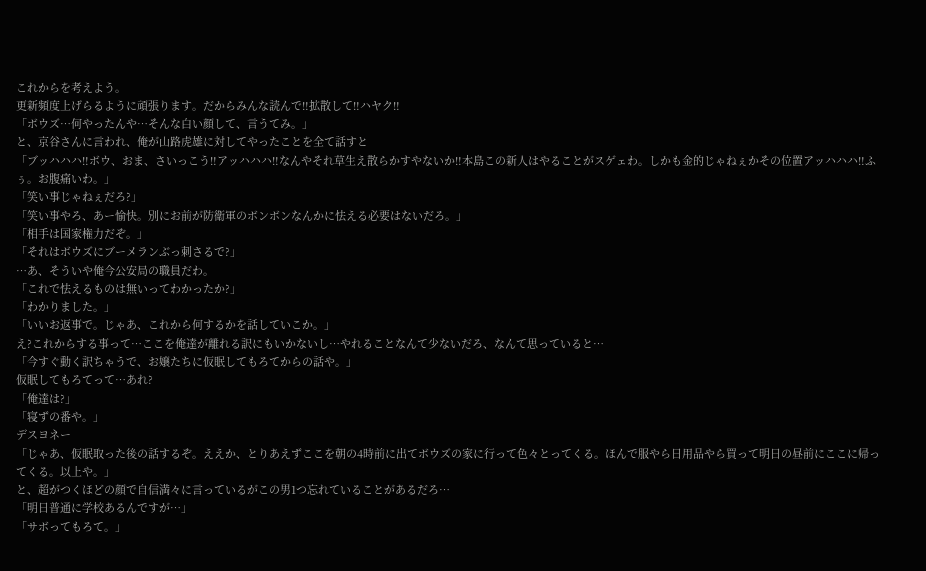これからを考えよう。
更新頻度上げらるように頑張ります。だからみんな読んで‼拡散して‼ハヤク‼
「ボウズ…何やったんや…そんな白い顔して、言うてみ。」
と、京谷さんに言われ、俺が山路虎雄に対してやったことを全て話すと
「ブッハハハ‼ボウ、おま、さいっこう‼アッハハハ‼なんやそれ草生え散らかすやないか‼本島この新人はやることがスゲェわ。しかも金的じゃねぇかその位置アッハハハ‼ふぅ。お腹痛いわ。」
「笑い事じゃねぇだろ?」
「笑い事やろ、あー愉快。別にお前が防衛軍のボンボンなんかに怯える必要はないだろ。」
「相手は国家権力だぞ。」
「それはボウズにブーメランぶっ刺さるで?」
…あ、そういや俺今公安局の職員だわ。
「これで怯えるものは無いってわかったか?」
「わかりました。」
「いいお返事で。じゃあ、これから何するかを話していこか。」
え?これからする事って…ここを俺達が離れる訳にもいかないし…やれることなんて少ないだろ、なんて思っていると…
「今すぐ動く訳ちゃうで、お嬢たちに仮眠してもろてからの話や。」
仮眠してもろてって…あれ?
「俺達は?」
「寝ずの番や。」
デスヨネー
「じゃあ、仮眠取った後の話するぞ。ええか、とりあえずここを朝の4時前に出てボウズの家に行って色々とってくる。ほんで服やら日用品やら買って明日の昼前にここに帰ってくる。以上や。」
と、超がつくほどの顔で自信満々に言っているがこの男1つ忘れていることがあるだろ…
「明日普通に学校あるんですが…」
「サボってもろて。」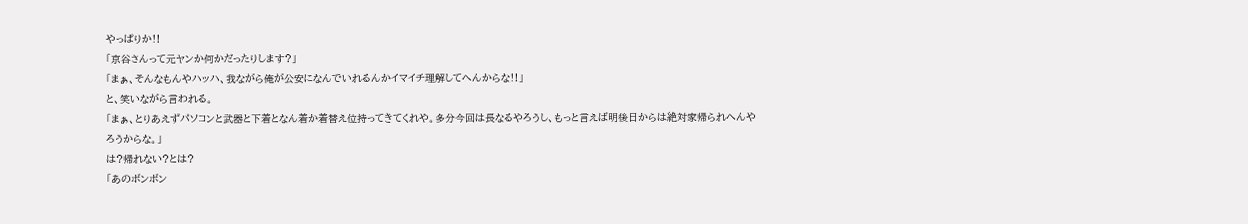やっぱりか‼
「京谷さんって元ヤンか何かだったりします?」
「まぁ、そんなもんやハッハ、我ながら俺が公安になんでいれるんかイマイチ理解してへんからな‼」
と、笑いながら言われる。
「まぁ、とりあえずパソコンと武器と下着となん着か着替え位持ってきてくれや。多分今回は長なるやろうし、もっと言えば明後日からは絶対家帰られへんやろうからな。」
は?帰れない?とは?
「あのボンボン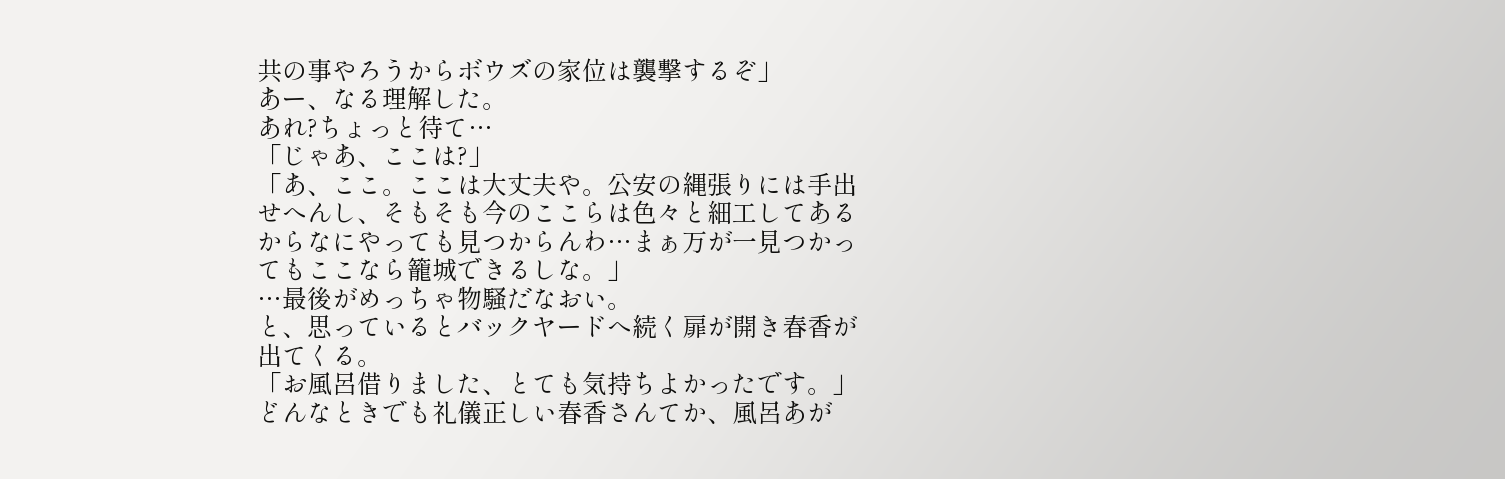共の事やろうからボウズの家位は襲撃するぞ」
あー、なる理解した。
あれ?ちょっと待て…
「じゃあ、ここは?」
「あ、ここ。ここは大丈夫や。公安の縄張りには手出せへんし、そもそも今のここらは色々と細工してあるからなにやっても見つからんわ…まぁ万が一見つかってもここなら籠城できるしな。」
…最後がめっちゃ物騒だなおい。
と、思っているとバックヤードへ続く扉が開き春香が出てくる。
「お風呂借りました、とても気持ちよかったです。」
どんなときでも礼儀正しい春香さんてか、風呂あが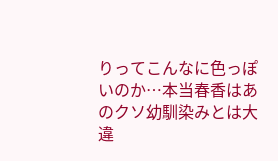りってこんなに色っぽいのか…本当春香はあのクソ幼馴染みとは大違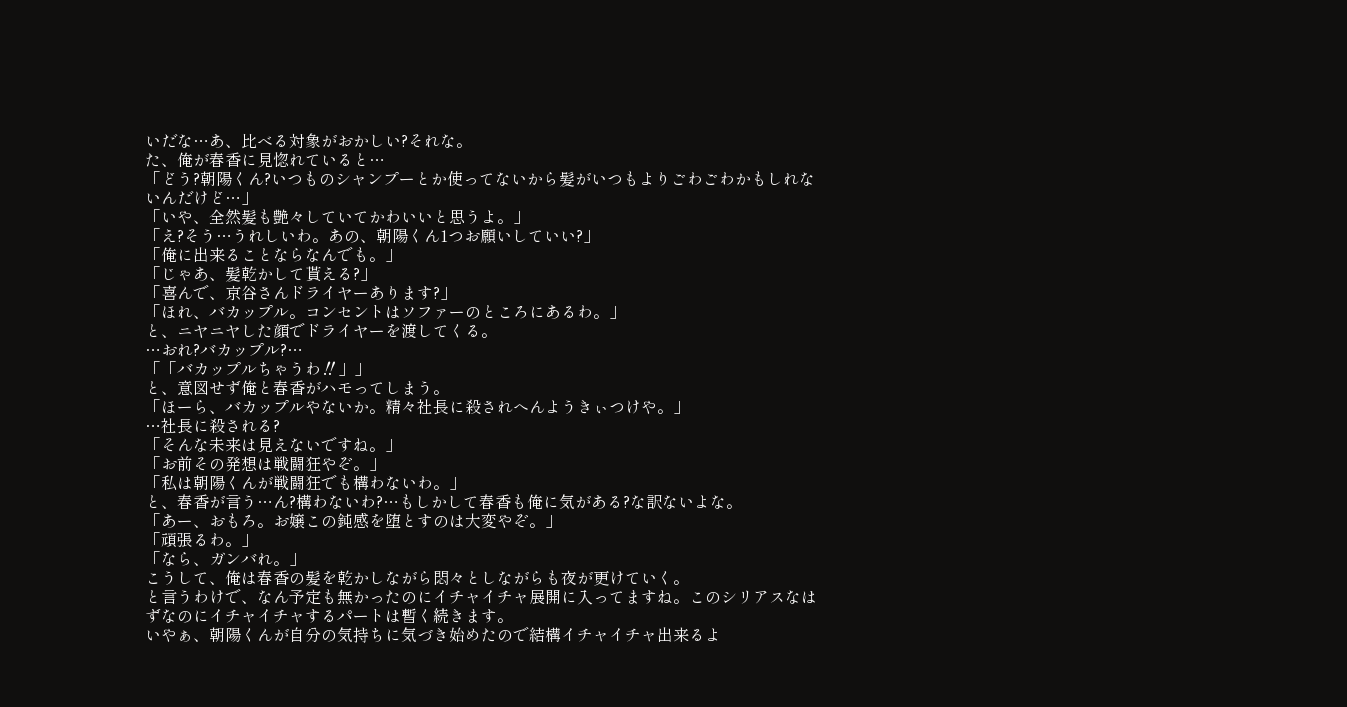いだな…あ、比べる対象がおかしい?それな。
た、俺が春香に見惚れていると…
「どう?朝陽くん?いつものシャンプーとか使ってないから髪がいつもよりごわごわかもしれないんだけど…」
「いや、全然髪も艶々していてかわいいと思うよ。」
「え?そう…うれしいわ。あの、朝陽くん1つお願いしていい?」
「俺に出来ることならなんでも。」
「じゃあ、髪乾かして貰える?」
「喜んで、京谷さんドライヤーあります?」
「ほれ、バカップル。コンセントはソファーのところにあるわ。」
と、ニヤニヤした顔でドライヤーを渡してくる。
…おれ?バカップル?…
「「バカップルちゃうわ‼」」
と、意図せず俺と春香がハモってしまう。
「ほーら、バカップルやないか。精々社長に殺されへんようきぃつけや。」
…社長に殺される?
「そんな未来は見えないですね。」
「お前その発想は戦闘狂やぞ。」
「私は朝陽くんが戦闘狂でも構わないわ。」
と、春香が言う…ん?構わないわ?…もしかして春香も俺に気がある?な訳ないよな。
「あー、おもろ。お嬢この鈍感を堕とすのは大変やぞ。」
「頑張るわ。」
「なら、ガンバれ。」
こうして、俺は春香の髪を乾かしながら悶々としながらも夜が更けていく。
と言うわけで、なん予定も無かったのにイチャイチャ展開に入ってますね。このシリアスなはずなのにイチャイチャするパートは暫く続きます。
いやぁ、朝陽くんが自分の気持ちに気づき始めたので結構イチャイチャ出来るよ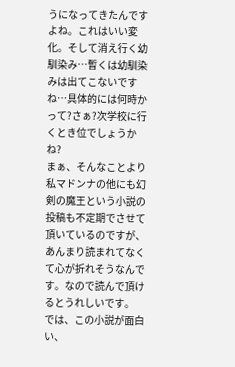うになってきたんですよね。これはいい変化。そして消え行く幼馴染み…暫くは幼馴染みは出てこないですね…具体的には何時かって?さぁ?次学校に行くとき位でしょうかね?
まぁ、そんなことより私マドンナの他にも幻剣の魔王という小説の投稿も不定期でさせて頂いているのですが、あんまり読まれてなくて心が折れそうなんです。なので読んで頂けるとうれしいです。
では、この小説が面白い、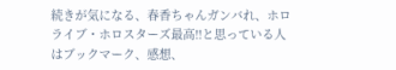続きが気になる、春香ちゃんガンバれ、ホロライブ・ホロスターズ最高‼と思っている人はブックマーク、感想、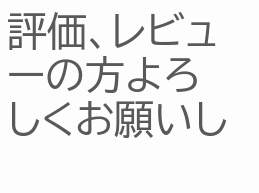評価、レビューの方よろしくお願いし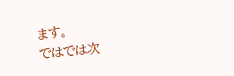ます。
ではでは次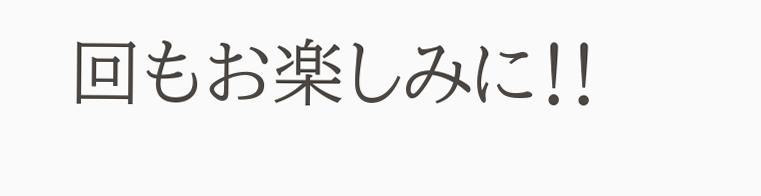回もお楽しみに‼